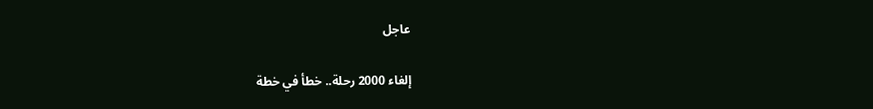عاجل

إلغاء 2000 رحلة.. خطأ في خطة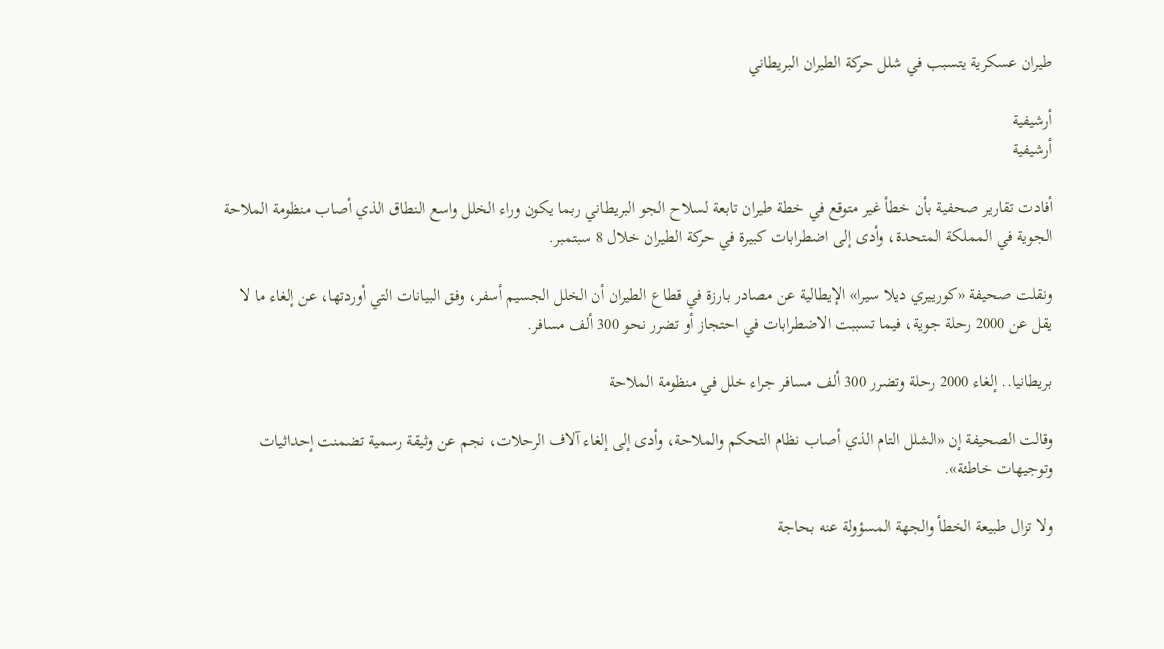طيران عسكرية يتسبب في شلل حركة الطيران البريطاني

أرشيفية
أرشيفية

أفادت تقارير صحفية بأن خطأ غير متوقع في خطة طيران تابعة لسلاح الجو البريطاني ربما يكون وراء الخلل واسع النطاق الذي أصاب منظومة الملاحة الجوية في المملكة المتحدة، وأدى إلى اضطرابات كبيرة في حركة الطيران خلال 8 سبتمبر.

ونقلت صحيفة «كورييري ديلا سيرا» الإيطالية عن مصادر بارزة في قطاع الطيران أن الخلل الجسيم أسفر، وفق البيانات التي أوردتها، عن إلغاء ما لا يقل عن 2000 رحلة جوية، فيما تسببت الاضطرابات في احتجاز أو تضرر نحو 300 ألف مسافر.

بريطانيا.. إلغاء 2000 رحلة وتضرر 300 ألف مسافر جراء خلل في منظومة الملاحة

وقالت الصحيفة إن «الشلل التام الذي أصاب نظام التحكم والملاحة، وأدى إلى إلغاء آلاف الرحلات، نجم عن وثيقة رسمية تضمنت إحداثيات وتوجيهات خاطئة».

ولا تزال طبيعة الخطأ والجهة المسؤولة عنه بحاجة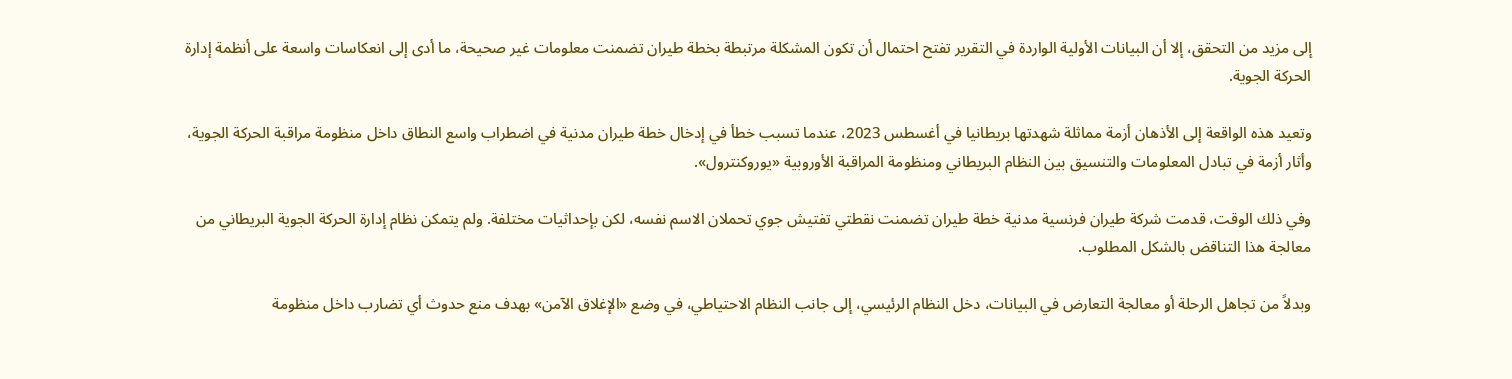إلى مزيد من التحقق، إلا أن البيانات الأولية الواردة في التقرير تفتح احتمال أن تكون المشكلة مرتبطة بخطة طيران تضمنت معلومات غير صحيحة، ما أدى إلى انعكاسات واسعة على أنظمة إدارة الحركة الجوية.

وتعيد هذه الواقعة إلى الأذهان أزمة مماثلة شهدتها بريطانيا في أغسطس 2023، عندما تسبب خطأ في إدخال خطة طيران مدنية في اضطراب واسع النطاق داخل منظومة مراقبة الحركة الجوية، وأثار أزمة في تبادل المعلومات والتنسيق بين النظام البريطاني ومنظومة المراقبة الأوروبية «يوروكنترول».

وفي ذلك الوقت، قدمت شركة طيران فرنسية مدنية خطة طيران تضمنت نقطتي تفتيش جوي تحملان الاسم نفسه، لكن بإحداثيات مختلفة. ولم يتمكن نظام إدارة الحركة الجوية البريطاني من معالجة هذا التناقض بالشكل المطلوب.

وبدلاً من تجاهل الرحلة أو معالجة التعارض في البيانات، دخل النظام الرئيسي، إلى جانب النظام الاحتياطي، في وضع «الإغلاق الآمن» بهدف منع حدوث أي تضارب داخل منظومة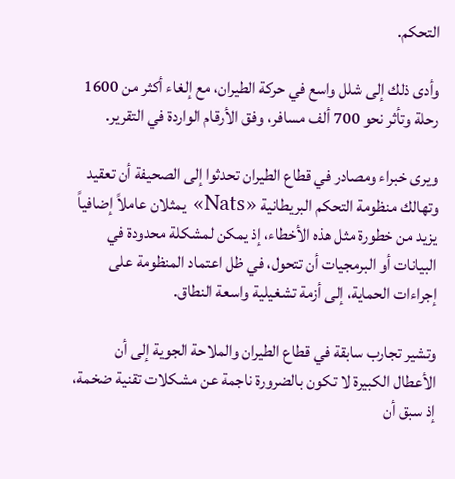التحكم.

وأدى ذلك إلى شلل واسع في حركة الطيران، مع إلغاء أكثر من 1600 رحلة وتأثر نحو 700 ألف مسافر، وفق الأرقام الواردة في التقرير.

ويرى خبراء ومصادر في قطاع الطيران تحدثوا إلى الصحيفة أن تعقيد وتهالك منظومة التحكم البريطانية «Nats» يمثلان عاملاً إضافياً يزيد من خطورة مثل هذه الأخطاء، إذ يمكن لمشكلة محدودة في البيانات أو البرمجيات أن تتحول، في ظل اعتماد المنظومة على إجراءات الحماية، إلى أزمة تشغيلية واسعة النطاق.

وتشير تجارب سابقة في قطاع الطيران والملاحة الجوية إلى أن الأعطال الكبيرة لا تكون بالضرورة ناجمة عن مشكلات تقنية ضخمة، إذ سبق أن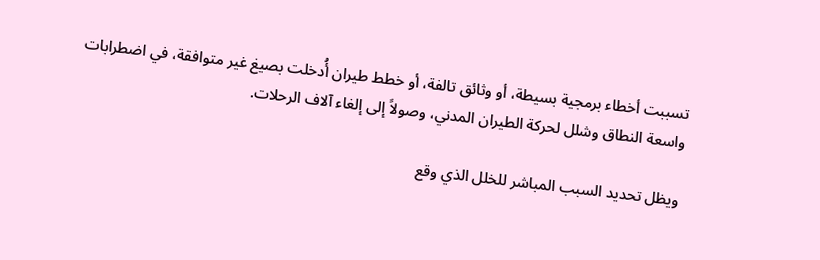تسببت أخطاء برمجية بسيطة، أو وثائق تالفة، أو خطط طيران أُدخلت بصيغ غير متوافقة، في اضطرابات واسعة النطاق وشلل لحركة الطيران المدني، وصولاً إلى إلغاء آلاف الرحلات.

ويظل تحديد السبب المباشر للخلل الذي وقع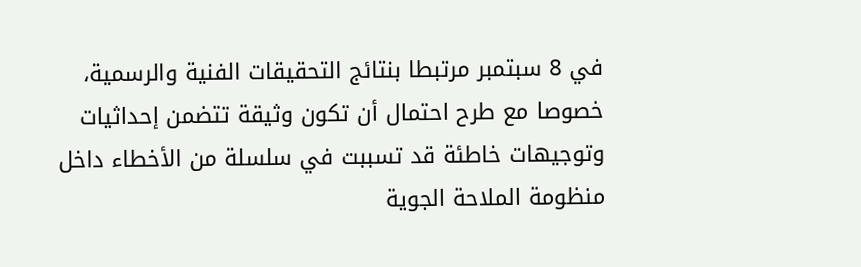في 8 سبتمبر مرتبطا بنتائج التحقيقات الفنية والرسمية، خصوصا مع طرح احتمال أن تكون وثيقة تتضمن إحداثيات وتوجيهات خاطئة قد تسببت في سلسلة من الأخطاء داخل منظومة الملاحة الجوية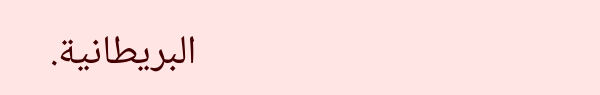البريطانية.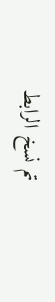تم نسخ الرابط